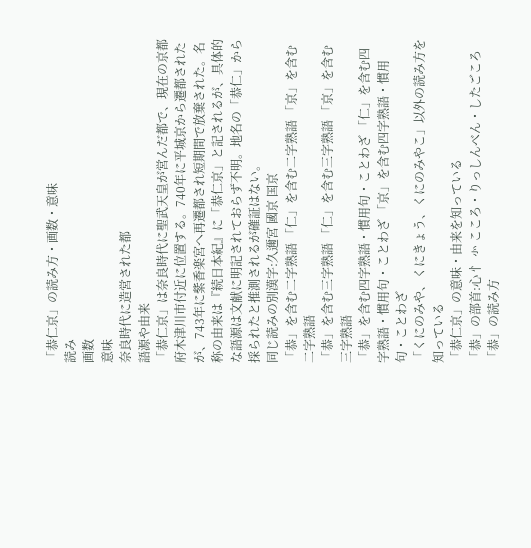「恭仁京」の読み方・画数・意味
読み
画数
意味
奈良時代に造営された都
語源や由来
「恭仁京」は奈良時代に聖武天皇が営んだ都で、現在の京都府木津川市付近に位置する。740年に平城京から遷都されたが、743年に紫香楽宮へ再遷都され短期間で放棄された。名称の由来は『続日本紀』に「恭仁京」と記されるが、具体的な語源は文献に明記されておらず不明。地名の「恭仁」から採られたと推測されるが確証はない。
同じ読みの別漢字:久邇宮 國京 国京
「恭」を含む二字熟語 「仁」を含む二字熟語 「京」を含む二字熟語
「恭」を含む三字熟語 「仁」を含む三字熟語 「京」を含む三字熟語
「恭」を含む四字熟語・慣用句・ことわざ 「仁」を含む四字熟語・慣用句・ことわざ 「京」を含む四字熟語・慣用句・ことわざ
「くにのみや、くにきょう、くにのみやこ」以外の読み方を知っている
「恭仁京」の意味・由来を知っている
「恭」の部首:心 忄 㣺 こころ・りっしんべん・したごころ
「恭」の読み方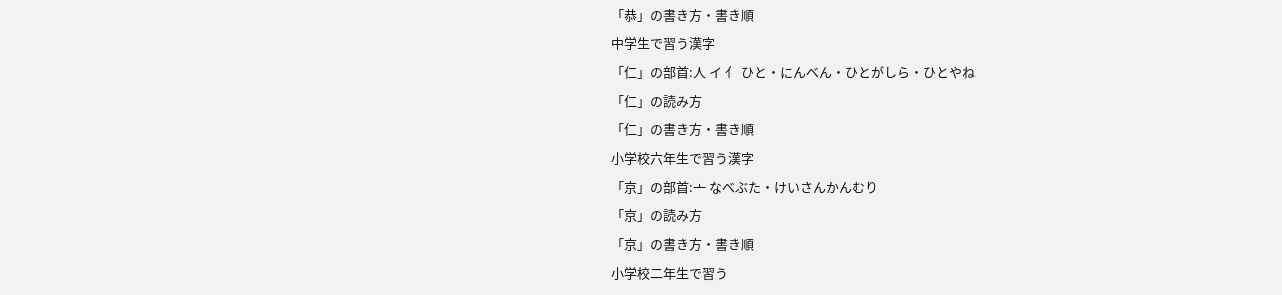「恭」の書き方・書き順
中学生で習う漢字
「仁」の部首:人 イ 亻 ひと・にんべん・ひとがしら・ひとやね
「仁」の読み方
「仁」の書き方・書き順
小学校六年生で習う漢字
「京」の部首:亠 なべぶた・けいさんかんむり
「京」の読み方
「京」の書き方・書き順
小学校二年生で習う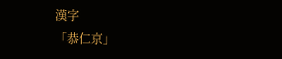漢字
「恭仁京」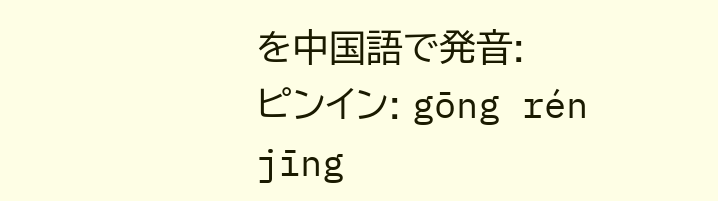を中国語で発音:
ピンイン: gōng rén jīng